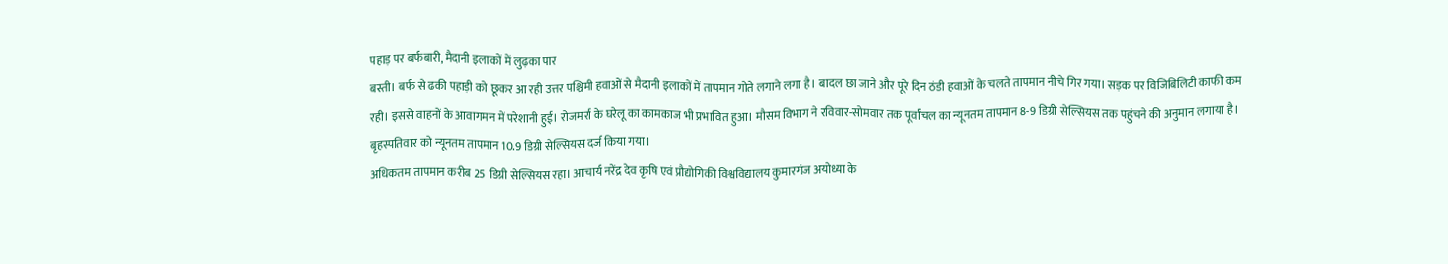पहाड़ पर बर्फबारी, मैदानी इलाकों में लुढ़का पार
बस्ती। बर्फ से ढकी पहाड़ी को छूकर आ रही उत्तर पश्चिमी हवाओं से मैदानी इलाकों में तापमान गोते लगाने लगा है। बादल छा जाने और पूरे दिन ठंडी हवाओं के चलते तापमान नीचे गिर गया। सड़क पर विजिबिलिटी काफी कम रही। इससे वाहनों के आवागमन में परेशानी हुई। रोजमर्रा के घरेलू का कामकाज भी प्रभावित हुआ। मौसम विभाग ने रविवार-सोमवार तक पूर्वांचल का न्यूनतम तापमान 8-9 डिग्री सेल्सियस तक पहुंचने की अनुमान लगाया है। बृहस्पतिवार को न्यूनतम तापमान 10.9 डिग्री सेल्सियस दर्ज किया गया।
अधिकतम तापमान करीब 25 डिग्री सेल्सियस रहा। आचार्य नरेंद्र देव कृषि एवं प्रौद्योगिकी विश्वविद्यालय कुमारगंज अयोध्या के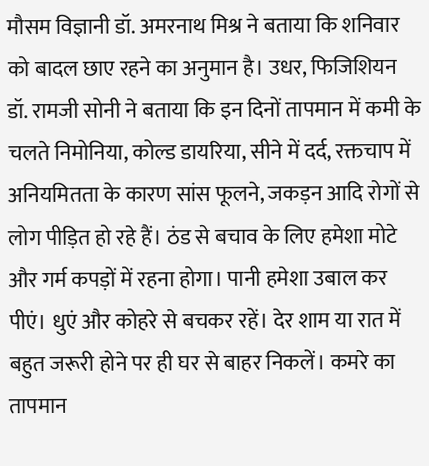मौसम विज्ञानी डॉ. अमरनाथ मिश्र ने बताया कि शनिवार को बादल छाए रहने का अनुमान है। उधर, फिजिशियन डॉ. रामजी सोनी ने बताया कि इन दिनों तापमान में कमी के चलते निमोनिया, कोल्ड डायरिया, सीने में दर्द, रक्तचाप में अनियमितता के कारण सांस फूलने, जकड़न आदि रोगों से लोग पीड़ित हो रहे हैं। ठंड से बचाव के लिए हमेशा मोटे और गर्म कपड़ों में रहना होगा। पानी हमेशा उबाल कर पीएं। धुएं और कोहरे से बचकर रहें। देर शाम या रात में बहुत जरूरी होने पर ही घर से बाहर निकलें। कमरे का तापमान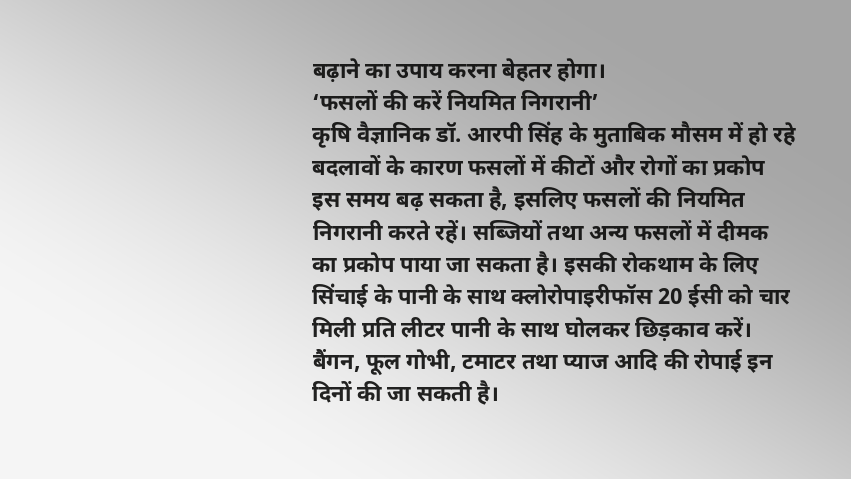बढ़ाने का उपाय करना बेहतर होगा।
‘फसलों की करें नियमित निगरानी’
कृषि वैज्ञानिक डॉ. आरपी सिंह के मुताबिक मौसम में हो रहे बदलावों के कारण फसलों में कीटों और रोगों का प्रकोप इस समय बढ़ सकता है, इसलिए फसलों की नियमित निगरानी करते रहें। सब्जियों तथा अन्य फसलों में दीमक का प्रकोप पाया जा सकता है। इसकी रोकथाम के लिए सिंचाई के पानी के साथ क्लोरोपाइरीफॉस 20 ईसी को चार मिली प्रति लीटर पानी के साथ घोलकर छिड़काव करें। बैंगन, फूल गोभी, टमाटर तथा प्याज आदि की रोपाई इन दिनों की जा सकती है।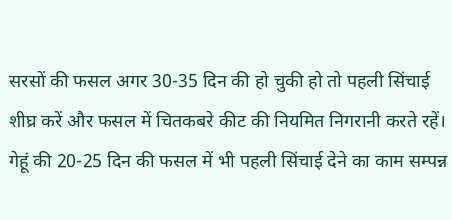सरसों की फसल अगर 30-35 दिन की हो चुकी हो तो पहली सिंचाई शीघ्र करें और फसल में चितकबरे कीट की नियमित निगरानी करते रहें। गेहूं की 20-25 दिन की फसल में भी पहली सिंचाई देने का काम सम्पन्न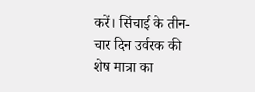करें। सिंचाई के तीन-चार दिन उर्वरक की शेष मात्रा का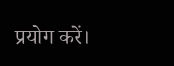प्रयोग करें।